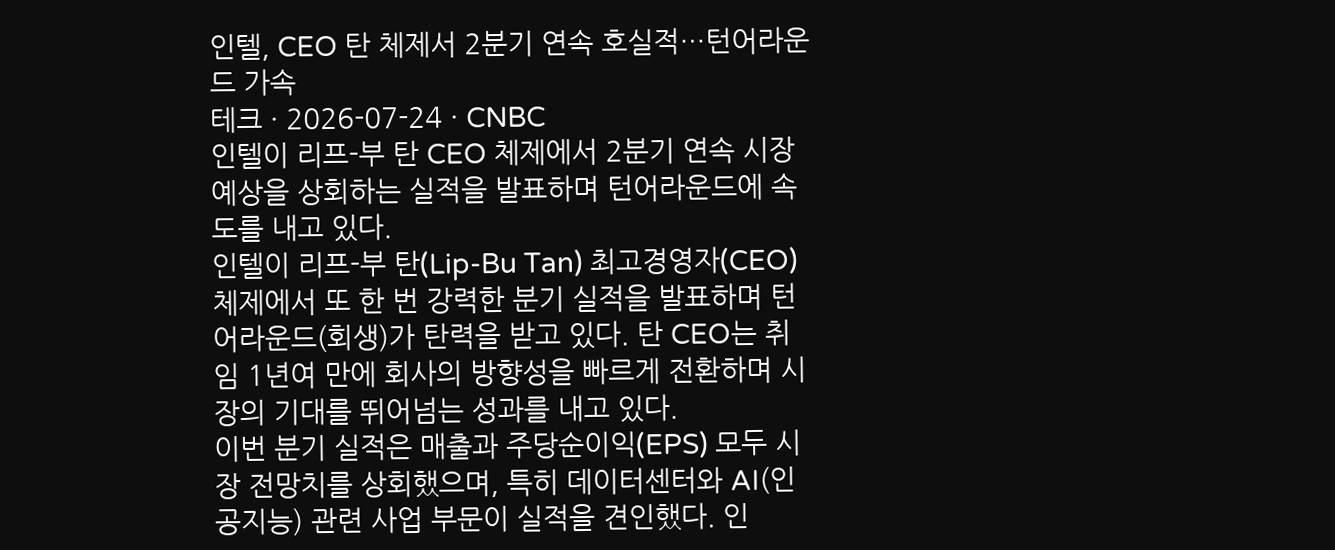인텔, CEO 탄 체제서 2분기 연속 호실적…턴어라운드 가속
테크 · 2026-07-24 · CNBC
인텔이 리프-부 탄 CEO 체제에서 2분기 연속 시장 예상을 상회하는 실적을 발표하며 턴어라운드에 속도를 내고 있다.
인텔이 리프-부 탄(Lip-Bu Tan) 최고경영자(CEO) 체제에서 또 한 번 강력한 분기 실적을 발표하며 턴어라운드(회생)가 탄력을 받고 있다. 탄 CEO는 취임 1년여 만에 회사의 방향성을 빠르게 전환하며 시장의 기대를 뛰어넘는 성과를 내고 있다.
이번 분기 실적은 매출과 주당순이익(EPS) 모두 시장 전망치를 상회했으며, 특히 데이터센터와 AI(인공지능) 관련 사업 부문이 실적을 견인했다. 인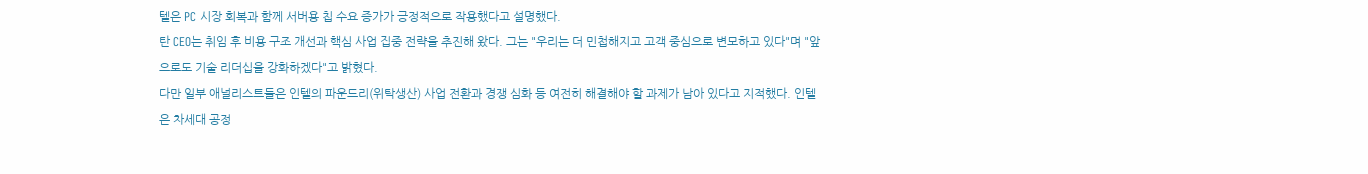텔은 PC 시장 회복과 함께 서버용 칩 수요 증가가 긍정적으로 작용했다고 설명했다.
탄 CEO는 취임 후 비용 구조 개선과 핵심 사업 집중 전략을 추진해 왔다. 그는 "우리는 더 민첩해지고 고객 중심으로 변모하고 있다"며 "앞으로도 기술 리더십을 강화하겠다"고 밝혔다.
다만 일부 애널리스트들은 인텔의 파운드리(위탁생산) 사업 전환과 경쟁 심화 등 여전히 해결해야 할 과제가 남아 있다고 지적했다. 인텔은 차세대 공정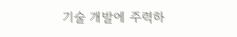기술 개발에 주력하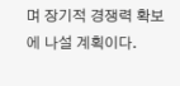며 장기적 경쟁력 확보에 나설 계획이다.